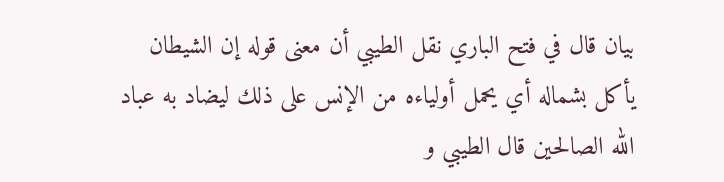بيان قال في فتح الباري نقل الطيبي أن معنى قوله إن الشيطان يأكل بشماله أي يحمل أولياءه من الإنس على ذلك ليضاد به عباد الله الصالحين قال الطيبي و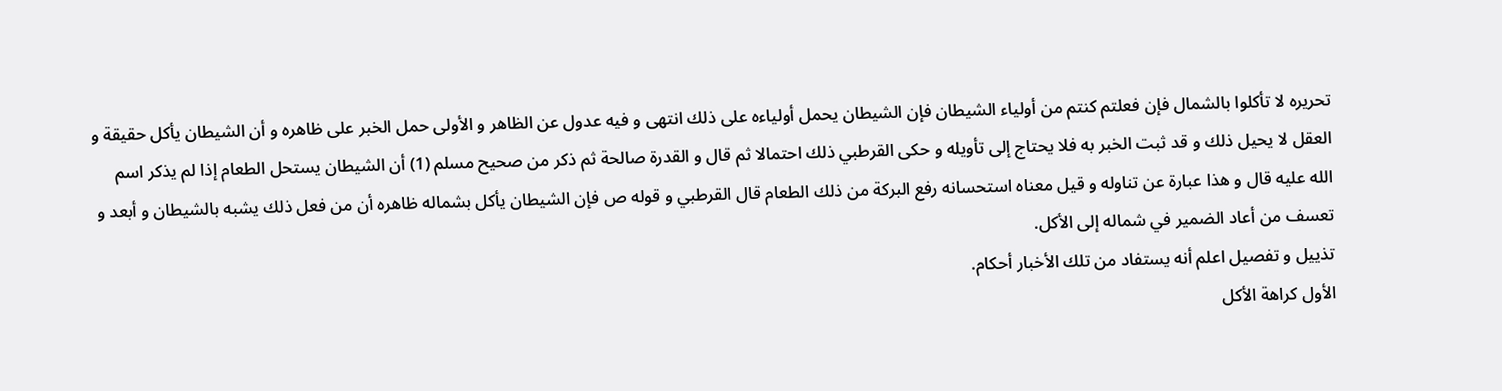تحريره لا تأكلوا بالشمال فإن فعلتم كنتم من أولياء الشيطان فإن الشيطان يحمل أولياءه على ذلك انتهى و فيه عدول عن الظاهر و الأولى حمل الخبر على ظاهره و أن الشيطان يأكل حقيقة و العقل لا يحيل ذلك و قد ثبت الخبر به فلا يحتاج إلى تأويله و حكى القرطبي ذلك احتمالا ثم قال و القدرة صالحة ثم ذكر من صحيح مسلم (1) أن الشيطان يستحل الطعام إذا لم يذكر اسم الله عليه قال و هذا عبارة عن تناوله و قيل معناه استحسانه رفع البركة من ذلك الطعام قال القرطبي و قوله ص فإن الشيطان يأكل بشماله ظاهره أن من فعل ذلك يشبه بالشيطان و أبعد و تعسف من أعاد الضمير في شماله إلى الأكل.
تذييل و تفصيل اعلم أنه يستفاد من تلك الأخبار أحكام.
الأول كراهة الأكل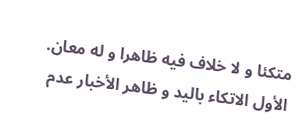متكئا و لا خلاف فيه ظاهرا و له معان.
الأول الاتكاء باليد و ظاهر الأخبار عدم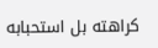كراهته بل استحبابه